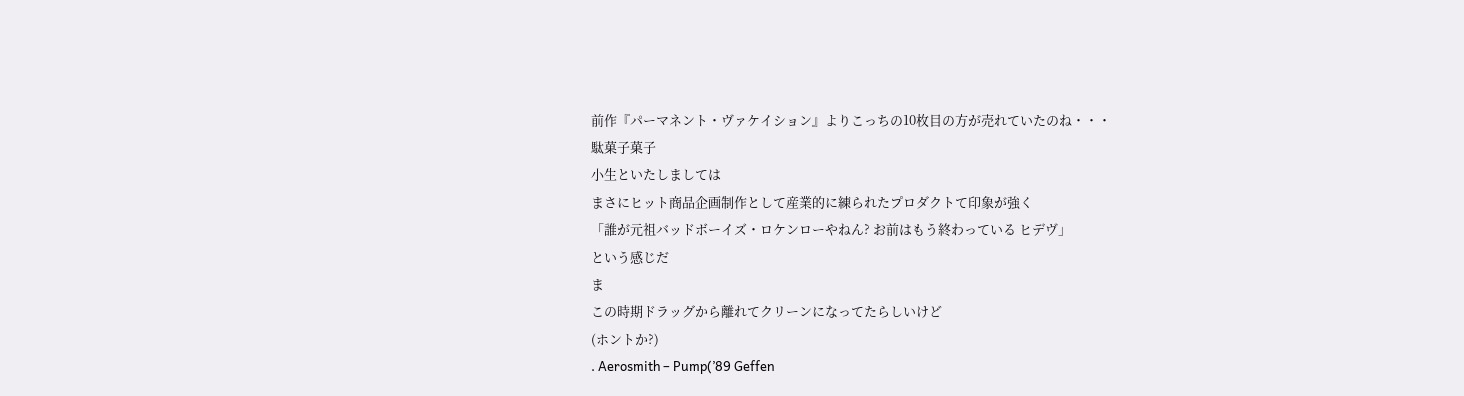前作『パーマネント・ヴァケイション』よりこっちの10枚目の方が売れていたのね・・・
駄菓子菓子
小生といたしましては
まさにヒット商品企画制作として産業的に練られたプロダクトて印象が強く
「誰が元祖バッドボーイズ・ロケンローやねん? お前はもう終わっている ヒデヴ」
という感じだ
ま
この時期ドラッグから離れてクリーンになってたらしいけど
(ホントか?)
. Aerosmith – Pump(’89 Geffen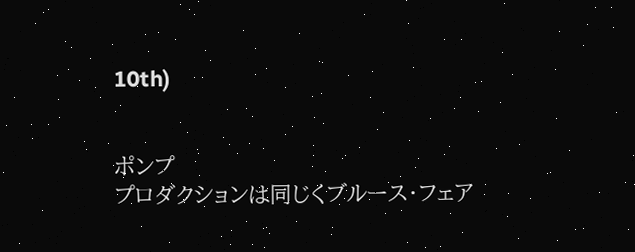10th)


ポンプ
プロダクションは同じくブルース・フェア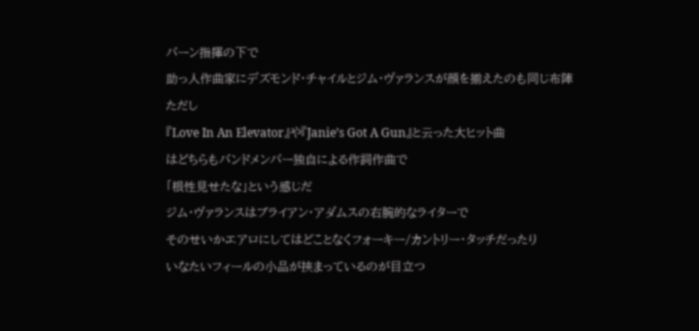バーン指揮の下で
助っ人作曲家にデズモンド・チャイルとジム・ヴァランスが顔を揃えたのも同じ布陣
ただし
『Love In An Elevator』や『Janie’s Got A Gun』と云った大ヒット曲
はどちらもバンドメンバー独自による作詞作曲で
「根性見せたな」という感じだ
ジム・ヴァランスはブライアン・アダムスの右腕的なライターで
そのせいかエアロにしてはどことなくフォーキー/カントリー・タッチだったり
いなたいフィールの小品が挟まっているのが目立つ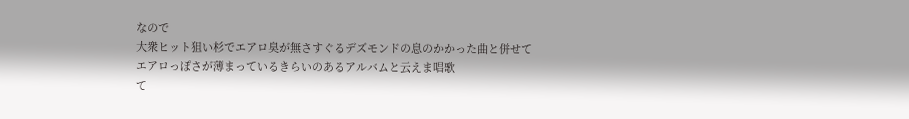なので
大衆ヒット狙い杉でエアロ臭が無さすぐるデズモンドの息のかかった曲と併せて
エアロっぽさが薄まっているきらいのあるアルバムと云えま唱歌
て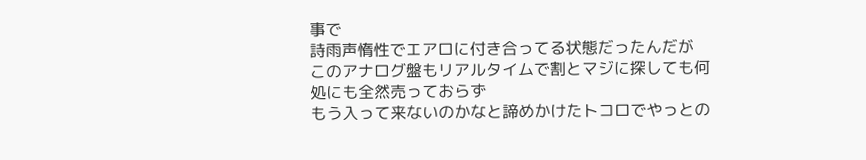事で
詩雨声惰性でエアロに付き合ってる状態だったんだが
このアナログ盤もリアルタイムで割とマジに探しても何処にも全然売っておらず
もう入って来ないのかなと諦めかけたトコロでやっとの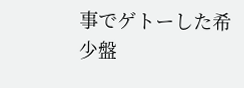事でゲトーした希少盤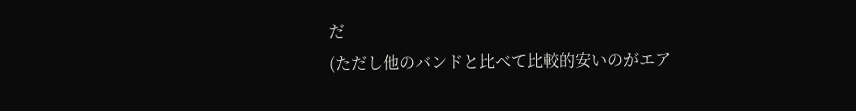だ
(ただし他のバンドと比べて比較的安いのがエア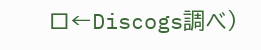ロ←Discogs調べ)